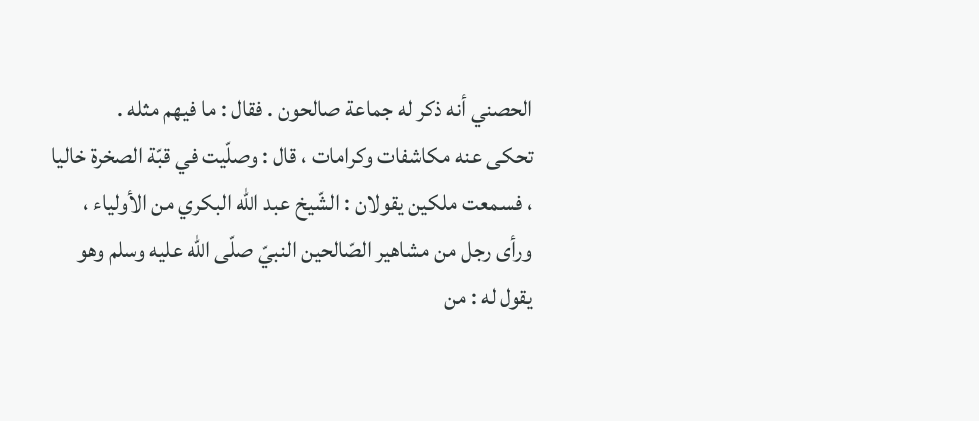الحصني أنه ذكر له جماعة صالحون . فقال : ما فيهم مثله .
تحكى عنه مكاشفات وكرامات ، قال : وصلّيت في قبّة الصخرة خاليا ، فسمعت ملكين يقولان : الشّيخ عبد اللّه البكري من الأولياء ، ورأى رجل من مشاهير الصّالحين النبيّ صلّى اللّه عليه وسلم وهو يقول له : من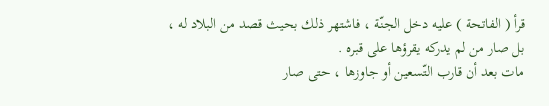قرأ ( الفاتحة ) عليه دخل الجنّة ، فاشتهر ذلك بحيث قصد من البلاد له ، بل صار من لم يدركه يقرؤها على قبره .
مات بعد أن قارب التّسعين أو جاوزها ، حتى صار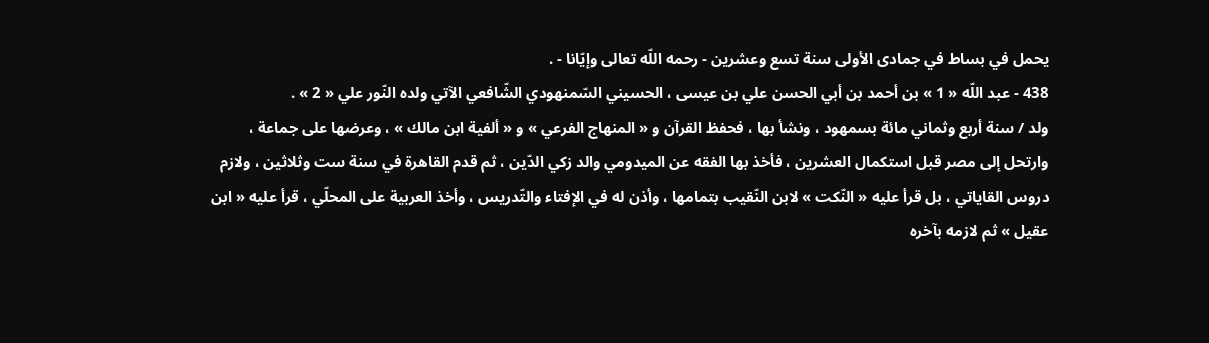يحمل في بساط في جمادى الأولى سنة تسع وعشرين - رحمه اللّه تعالى وإيّانا - .
438 - عبد اللّه « 1 » بن أحمد بن أبي الحسن علي بن عيسى ، الحسيني السّمنهودي الشّافعي الآتي ولده النّور علي « 2 » .
ولد / سنة أربع وثماني مائة بسمهود ، ونشأ بها ، فحفظ القرآن و « المنهاج الفرعي » و « ألفية ابن مالك » ، وعرضها على جماعة ، وارتحل إلى مصر قبل استكمال العشرين ، فأخذ بها الفقه عن الميدومي والد زكي الدّين ، ثم قدم القاهرة في سنة ست وثلاثين ، ولازم دروس القاياتي ، بل قرأ عليه « النّكت » لابن النّقيب بتمامها ، وأذن له في الإفتاء والتّدريس ، وأخذ العربية على المحلّي ، قرأ عليه « ابن عقيل » ثم لازمه بآخره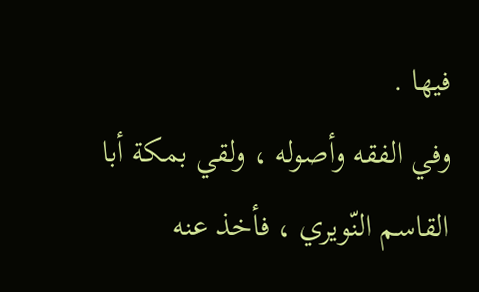فيها .
وفي الفقه وأصوله ، ولقي بمكة أبا القاسم النّويري ، فأخذ عنه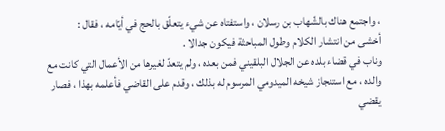، واجتمع هناك بالشّهاب بن رسلان ، واستفتاه عن شيء يتعلّق بالحج في أيّامه ، فقال :
أخشى من انتشار الكلام وطول المباحثة فيكون جدالا .
وناب في قضاء بلده عن الجلال البلقيني فمن بعده ، ولم يتعدّ لغيرها من الأعمال التي كانت مع والده ، مع استنجاز شيخه الميدومي المرسوم له بذلك ، وقدم على القاضي فأعلمه بهذا ، فصار يقضي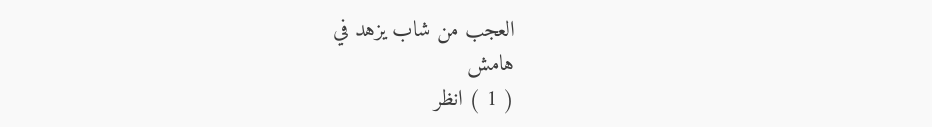العجب من شاب يزهد في
هامش
( 1 ) انظر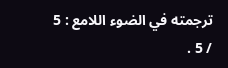ترجمته في الضوء اللامع : 5 / 5 .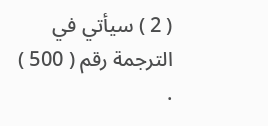( 2 ) سيأتي في الترجمة رقم ( 500 ) .